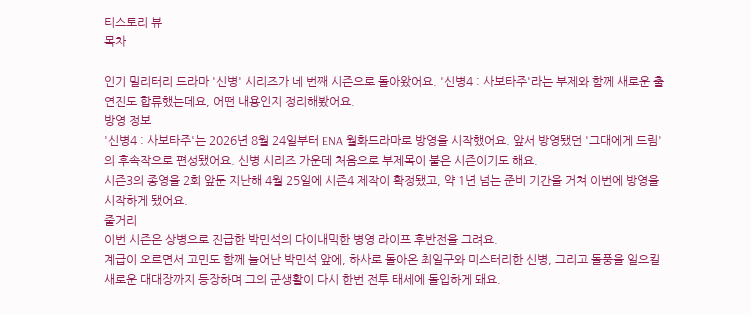티스토리 뷰
목차

인기 밀리터리 드라마 '신병' 시리즈가 네 번째 시즌으로 돌아왔어요. '신병4 : 사보타주'라는 부제와 함께 새로운 출연진도 합류했는데요, 어떤 내용인지 정리해봤어요.
방영 정보
'신병4 : 사보타주'는 2026년 8월 24일부터 ENA 월화드라마로 방영을 시작했어요. 앞서 방영됐던 '그대에게 드림'의 후속작으로 편성됐어요. 신병 시리즈 가운데 처음으로 부제목이 붙은 시즌이기도 해요.
시즌3의 종영을 2회 앞둔 지난해 4월 25일에 시즌4 제작이 확정됐고, 약 1년 넘는 준비 기간을 거쳐 이번에 방영을 시작하게 됐어요.
줄거리
이번 시즌은 상병으로 진급한 박민석의 다이내믹한 병영 라이프 후반전을 그려요.
계급이 오르면서 고민도 함께 늘어난 박민석 앞에, 하사로 돌아온 최일구와 미스터리한 신병, 그리고 돌풍을 일으킬 새로운 대대장까지 등장하며 그의 군생활이 다시 한번 전투 태세에 돌입하게 돼요.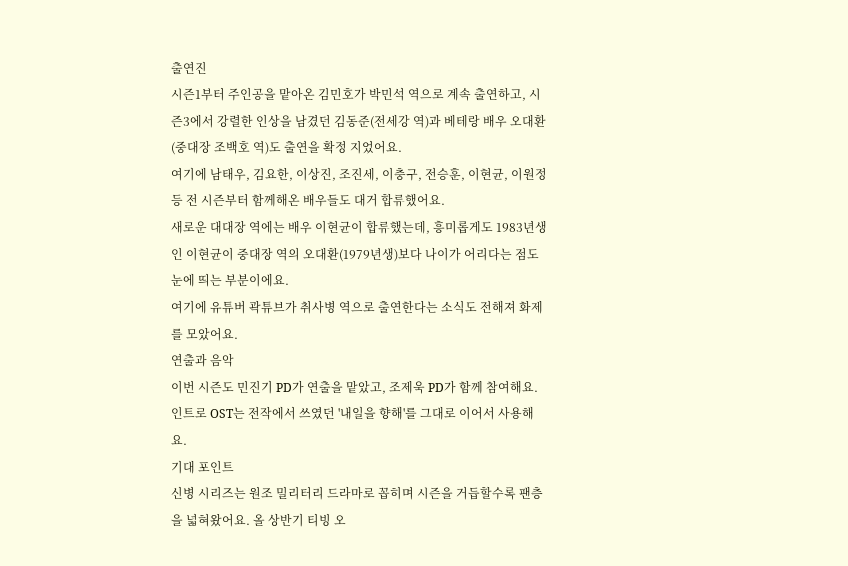출연진
시즌1부터 주인공을 맡아온 김민호가 박민석 역으로 계속 출연하고, 시즌3에서 강렬한 인상을 남겼던 김동준(전세강 역)과 베테랑 배우 오대환(중대장 조백호 역)도 출연을 확정 지었어요.
여기에 남태우, 김요한, 이상진, 조진세, 이충구, 전승훈, 이현균, 이원정 등 전 시즌부터 함께해온 배우들도 대거 합류했어요.
새로운 대대장 역에는 배우 이현균이 합류했는데, 흥미롭게도 1983년생인 이현균이 중대장 역의 오대환(1979년생)보다 나이가 어리다는 점도 눈에 띄는 부분이에요.
여기에 유튜버 곽튜브가 취사병 역으로 출연한다는 소식도 전해져 화제를 모았어요.
연출과 음악
이번 시즌도 민진기 PD가 연출을 맡았고, 조제욱 PD가 함께 참여해요. 인트로 OST는 전작에서 쓰였던 '내일을 향해'를 그대로 이어서 사용해요.
기대 포인트
신병 시리즈는 원조 밀리터리 드라마로 꼽히며 시즌을 거듭할수록 팬층을 넓혀왔어요. 올 상반기 티빙 오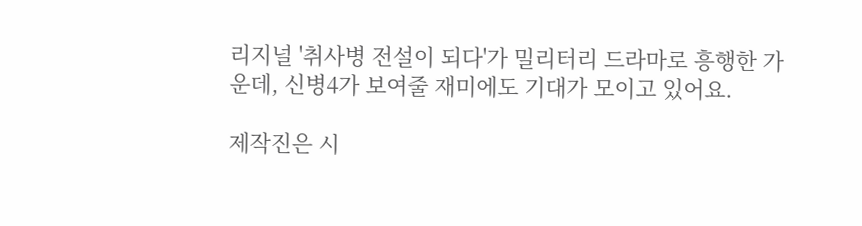리지널 '취사병 전설이 되다'가 밀리터리 드라마로 흥행한 가운데, 신병4가 보여줄 재미에도 기대가 모이고 있어요.

제작진은 시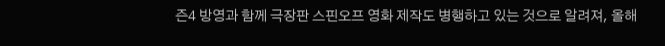즌4 방영과 함께 극장판 스핀오프 영화 제작도 병행하고 있는 것으로 알려져, 올해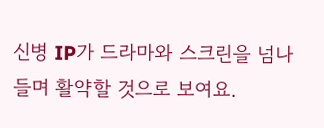신병 IP가 드라마와 스크린을 넘나들며 활약할 것으로 보여요.